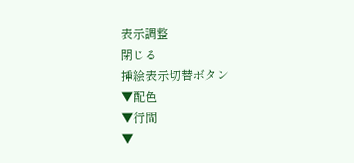表示調整
閉じる
挿絵表示切替ボタン
▼配色
▼行間
▼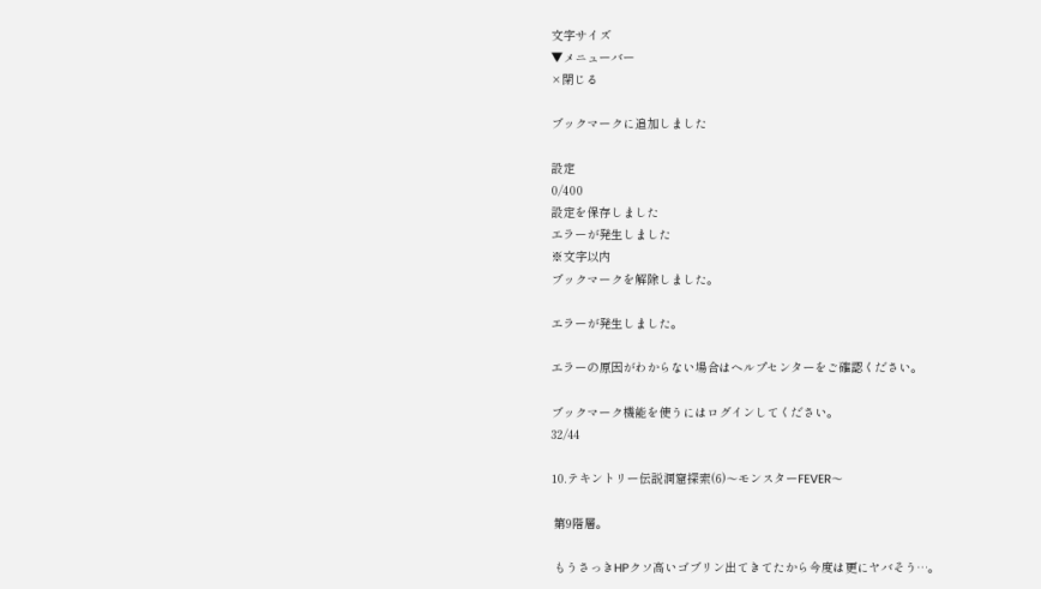文字サイズ
▼メニューバー
×閉じる

ブックマークに追加しました

設定
0/400
設定を保存しました
エラーが発生しました
※文字以内
ブックマークを解除しました。

エラーが発生しました。

エラーの原因がわからない場合はヘルプセンターをご確認ください。

ブックマーク機能を使うにはログインしてください。
32/44

10.テキントリー伝説洞窟探索(6)〜モンスターFEVER〜

 第9階層。

 もうさっきHPクソ高いゴブリン出てきてたから今度は更にヤバそう…。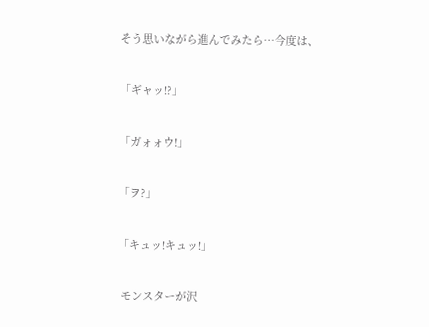そう思いながら進んでみたら…今度は、


「ギャッ!?」


「ガォォウ!」


「ヲ?」


「キュッ!キュッ!」


 モンスターが沢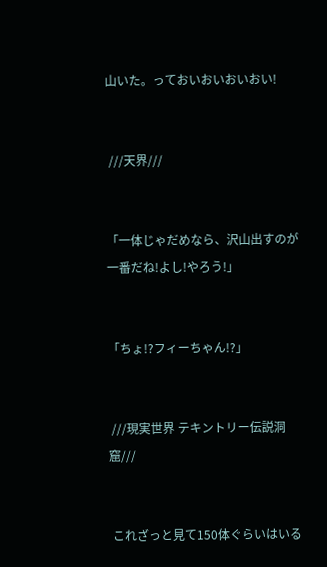山いた。っておいおいおいおい!


 ///天界///


「一体じゃだめなら、沢山出すのが一番だね!よし!やろう!」


「ちょ!?フィーちゃん!?」


 ///現実世界 テキントリー伝説洞窟///


 これざっと見て150体ぐらいはいる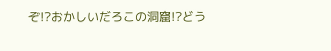ぞ!?おかしいだろこの洞窟!?どう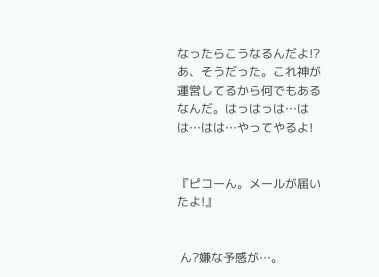なったらこうなるんだよ!?あ、そうだった。これ神が運営してるから何でもあるなんだ。はっはっは…はは…はは…やってやるよ!


『ピコーん。メールが届いたよ!』


 ん?嫌な予感が…。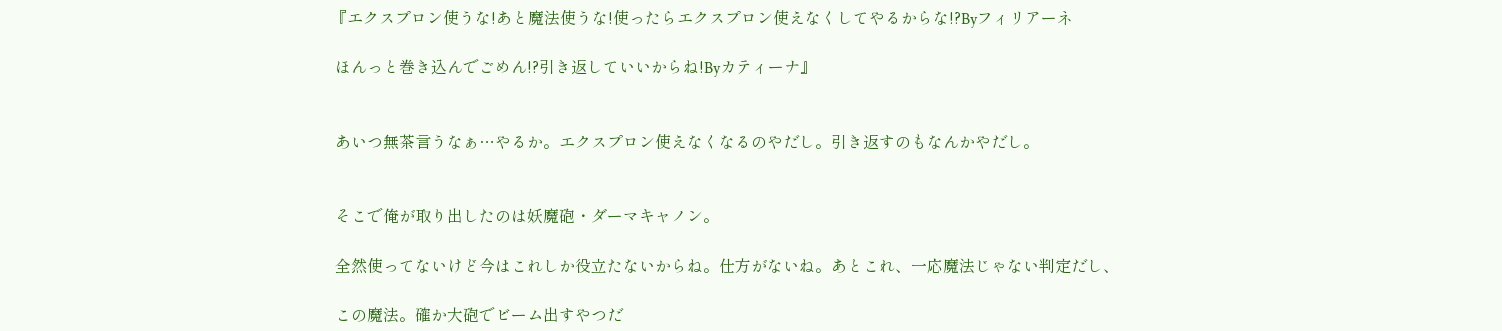『エクスプロン使うな!あと魔法使うな!使ったらエクスプロン使えなくしてやるからな!?Byフィリアーネ

 ほんっと巻き込んでごめん!?引き返していいからね!Byカティーナ』


 あいつ無茶言うなぁ…やるか。エクスプロン使えなくなるのやだし。引き返すのもなんかやだし。


 そこで俺が取り出したのは妖魔砲・ダーマキャノン。

 全然使ってないけど今はこれしか役立たないからね。仕方がないね。あとこれ、一応魔法じゃない判定だし、

 この魔法。確か大砲でビーム出すやつだ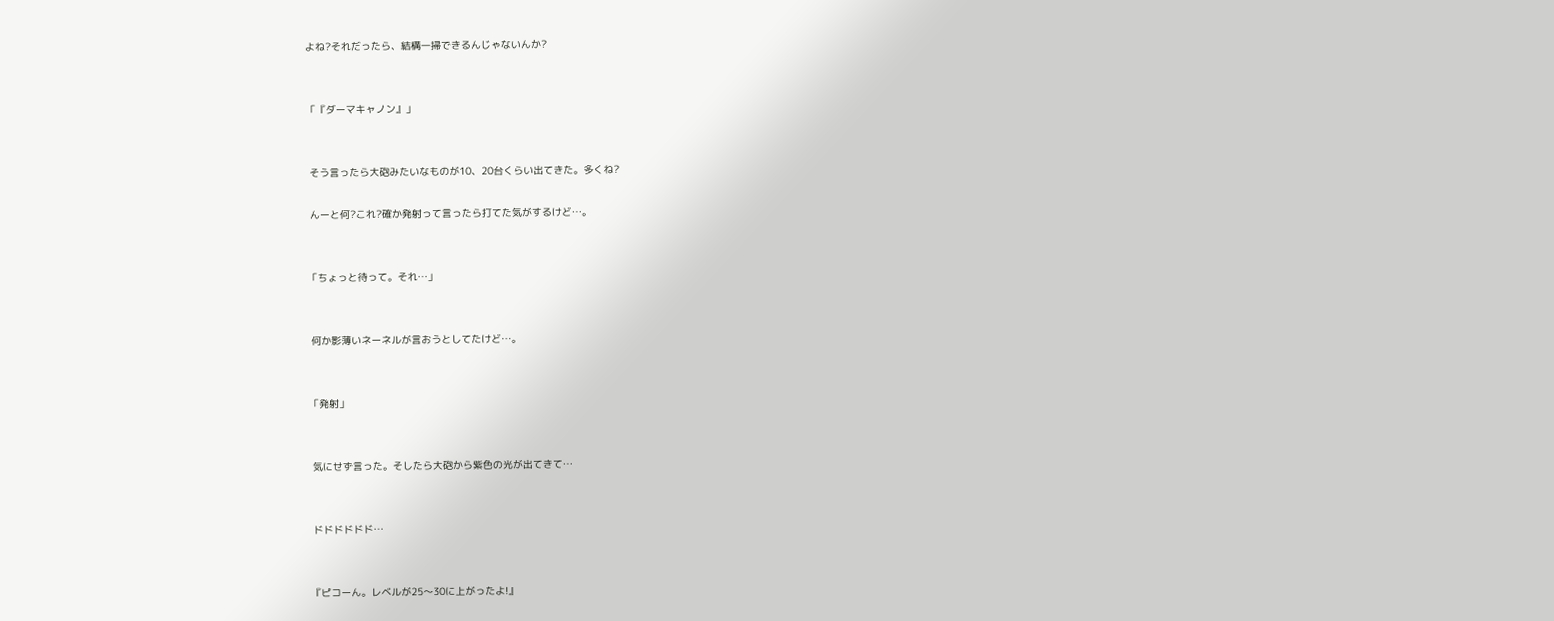よね?それだったら、結構一掃できるんじゃないんか?


「『ダーマキャノン』」


 そう言ったら大砲みたいなものが10、20台くらい出てきた。多くね?

 んーと何?これ?確か発射って言ったら打てた気がするけど…。


「ちょっと待って。それ…」


 何か影薄いネーネルが言おうとしてたけど…。


「発射」


 気にせず言った。そしたら大砲から紫色の光が出てきて…


 ドドドドドド…


『ピコーん。レベルが25〜30に上がったよ!』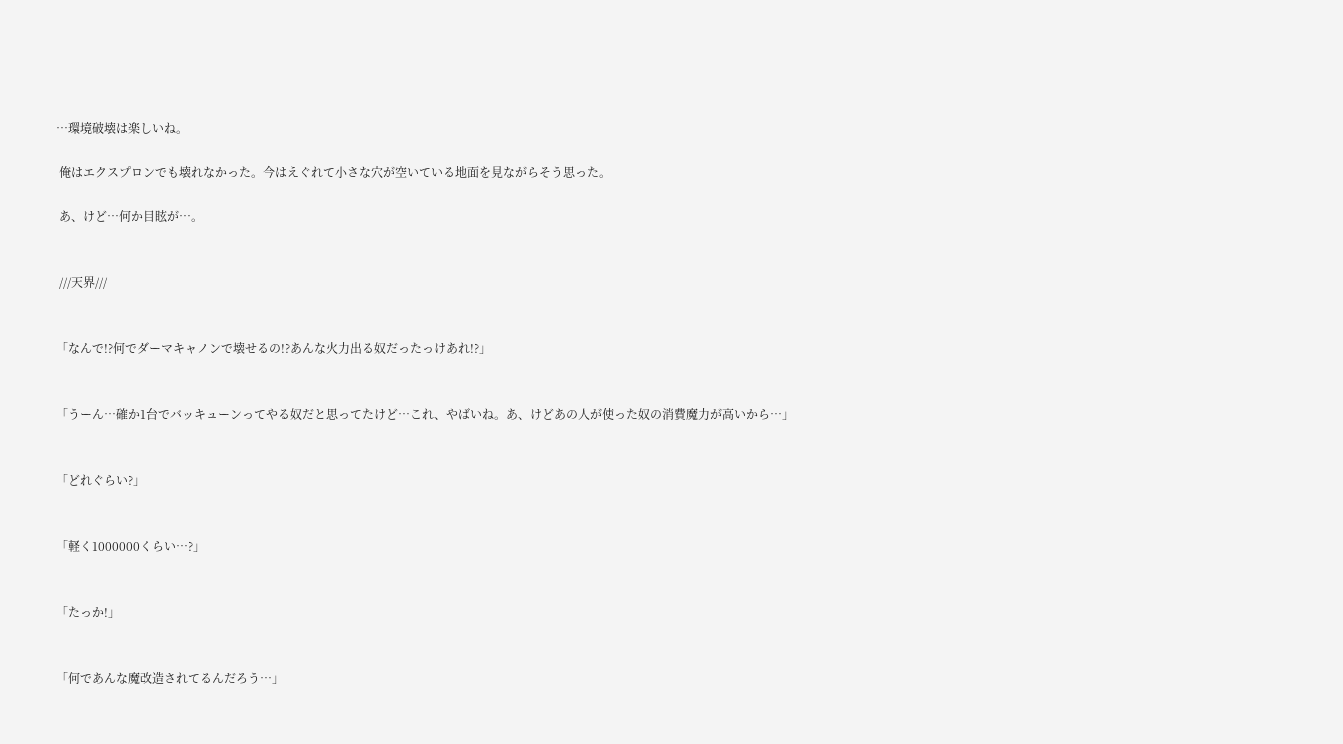…環境破壊は楽しいね。

 俺はエクスプロンでも壊れなかった。今はえぐれて小さな穴が空いている地面を見ながらそう思った。

 あ、けど…何か目眩が…。


 ///天界///


「なんで!?何でダーマキャノンで壊せるの!?あんな火力出る奴だったっけあれ!?」


「うーん…確か1台でバッキューンってやる奴だと思ってたけど…これ、やばいね。あ、けどあの人が使った奴の消費魔力が高いから…」


「どれぐらい?」


「軽く1000000くらい…?」


「たっか!」


「何であんな魔改造されてるんだろう…」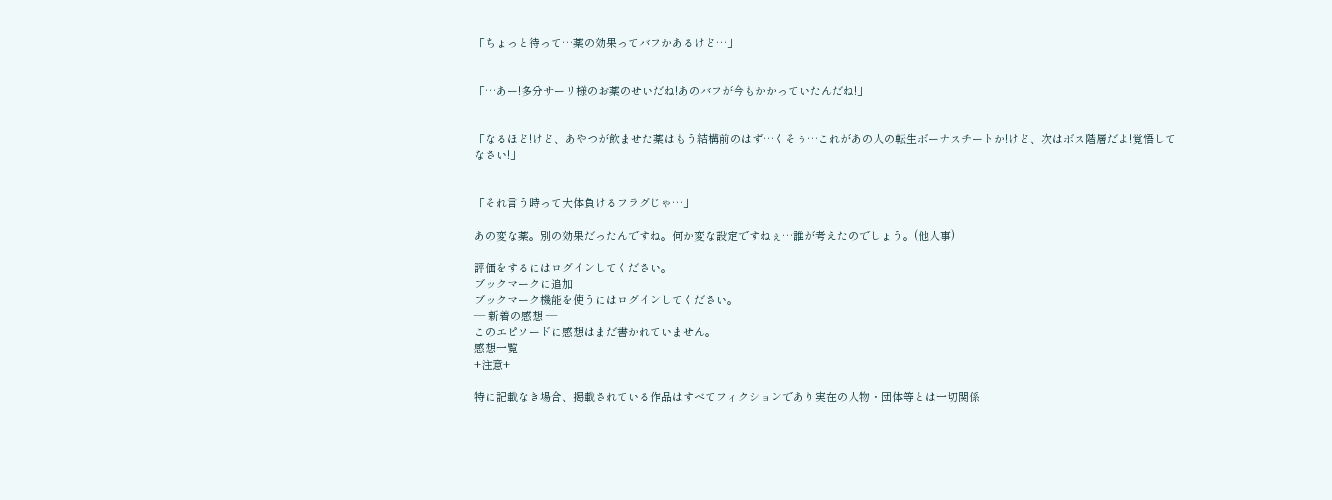「ちょっと待って…薬の効果ってバフかあるけど…」


「…あー!多分サーリ様のお薬のせいだね!あのバフが今もかかっていたんだね!」


「なるほど!けど、あやつが飲ませた薬はもう結構前のはず…くそぅ…これがあの人の転生ボーナスチートか!けど、次はボス階層だよ!覚悟してなさい!」


「それ言う時って大体負けるフラグじゃ…」

あの変な薬。別の効果だったんですね。何か変な設定ですねぇ…誰が考えたのでしょう。(他人事)

評価をするにはログインしてください。
ブックマークに追加
ブックマーク機能を使うにはログインしてください。
― 新着の感想 ―
このエピソードに感想はまだ書かれていません。
感想一覧
+注意+

特に記載なき場合、掲載されている作品はすべてフィクションであり実在の人物・団体等とは一切関係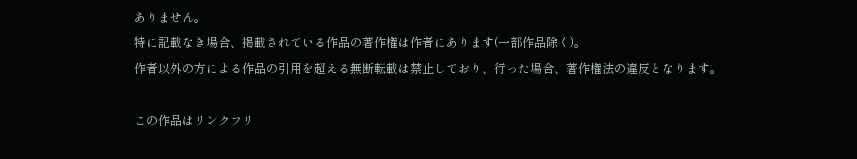ありません。
特に記載なき場合、掲載されている作品の著作権は作者にあります(一部作品除く)。
作者以外の方による作品の引用を超える無断転載は禁止しており、行った場合、著作権法の違反となります。

この作品はリンクフリ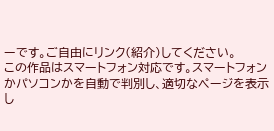ーです。ご自由にリンク(紹介)してください。
この作品はスマートフォン対応です。スマートフォンかパソコンかを自動で判別し、適切なページを表示し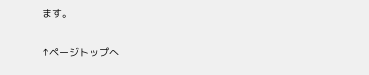ます。

↑ページトップへ